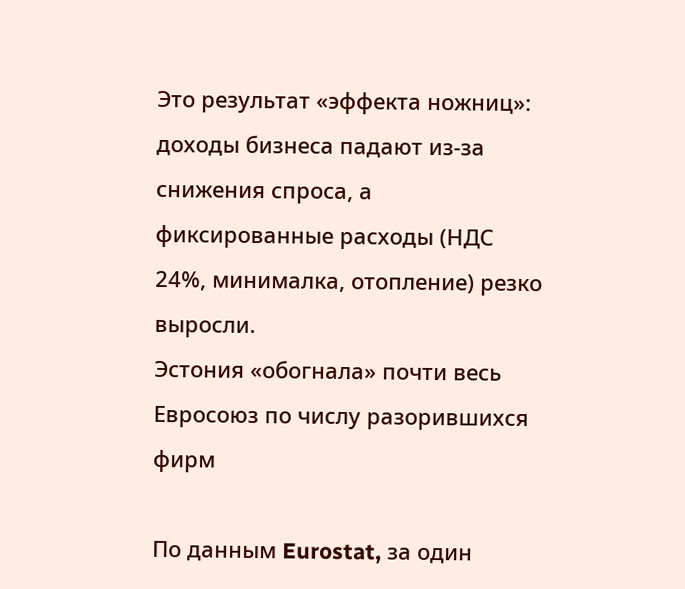Это результат «эффекта ножниц»: доходы бизнеса падают из-за снижения спроса, а фиксированные расходы (НДС 24%, минималка, отопление) резко выросли.
Эстония «обогнала» почти весь Евросоюз по числу разорившихся фирм

По данным Eurostat, за один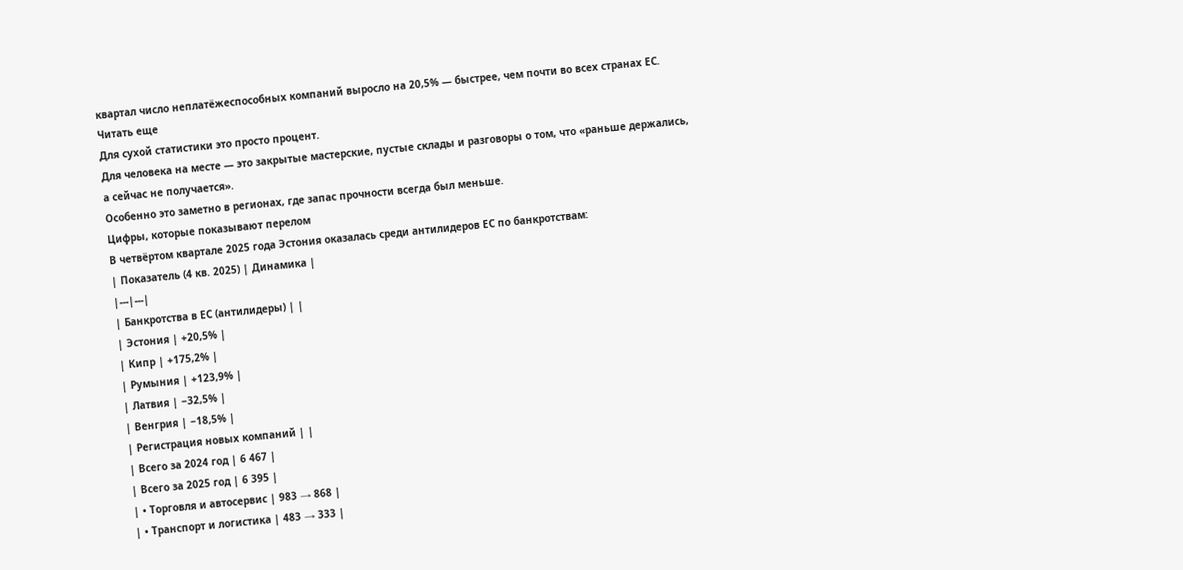квартал число неплатёжеспособных компаний выросло на 20,5% — быстрее, чем почти во всех странах ЕС.
Читать еще
Для сухой статистики это просто процент.
Для человека на месте — это закрытые мастерские, пустые склады и разговоры о том, что «раньше держались, а сейчас не получается».
Особенно это заметно в регионах, где запас прочности всегда был меньше.
Цифры, которые показывают перелом
В четвёртом квартале 2025 года Эстония оказалась среди антилидеров ЕС по банкротствам:
| Показатель (4 кв. 2025) | Динамика |
|---|---|
| Банкротства в ЕС (антилидеры) | |
| Эстония | +20,5% |
| Кипр | +175,2% |
| Румыния | +123,9% |
| Латвия | −32,5% |
| Венгрия | −18,5% |
| Регистрация новых компаний | |
| Всего за 2024 год | 6 467 |
| Всего за 2025 год | 6 395 |
| • Торговля и автосервис | 983 → 868 |
| • Транспорт и логистика | 483 → 333 |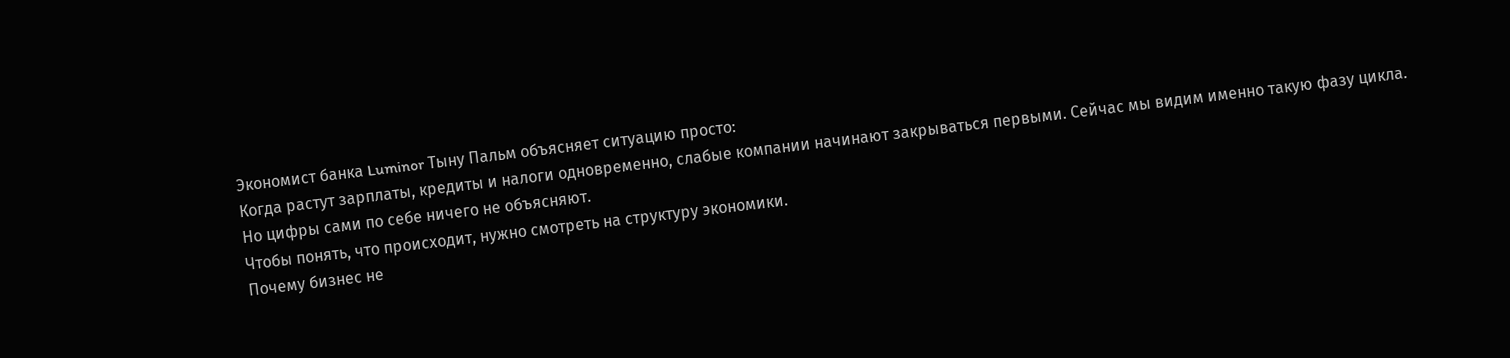Экономист банка Luminor Тыну Пальм объясняет ситуацию просто:
Когда растут зарплаты, кредиты и налоги одновременно, слабые компании начинают закрываться первыми. Сейчас мы видим именно такую фазу цикла.
Но цифры сами по себе ничего не объясняют.
Чтобы понять, что происходит, нужно смотреть на структуру экономики.
Почему бизнес не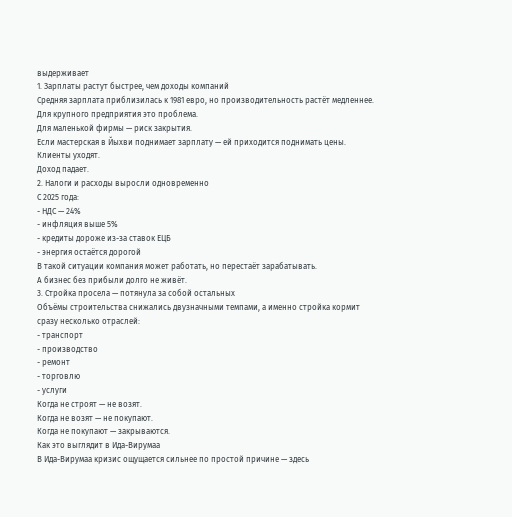выдерживает
1. Зарплаты растут быстрее, чем доходы компаний
Средняя зарплата приблизилась к 1981 евро, но производительность растёт медленнее.
Для крупного предприятия это проблема.
Для маленькой фирмы — риск закрытия.
Если мастерская в Йыхви поднимает зарплату — ей приходится поднимать цены.
Клиенты уходят.
Доход падает.
2. Налоги и расходы выросли одновременно
С 2025 года:
- НДС — 24%
- инфляция выше 5%
- кредиты дороже из-за ставок ЕЦБ
- энергия остаётся дорогой
В такой ситуации компания может работать, но перестаёт зарабатывать.
А бизнес без прибыли долго не живёт.
3. Стройка просела — потянула за собой остальных
Объёмы строительства снижались двузначными темпами, а именно стройка кормит сразу несколько отраслей:
- транспорт
- производство
- ремонт
- торговлю
- услуги
Когда не строят — не возят.
Когда не возят — не покупают.
Когда не покупают — закрываются.
Как это выглядит в Ида-Вирумаа
В Ида-Вирумаа кризис ощущается сильнее по простой причине — здесь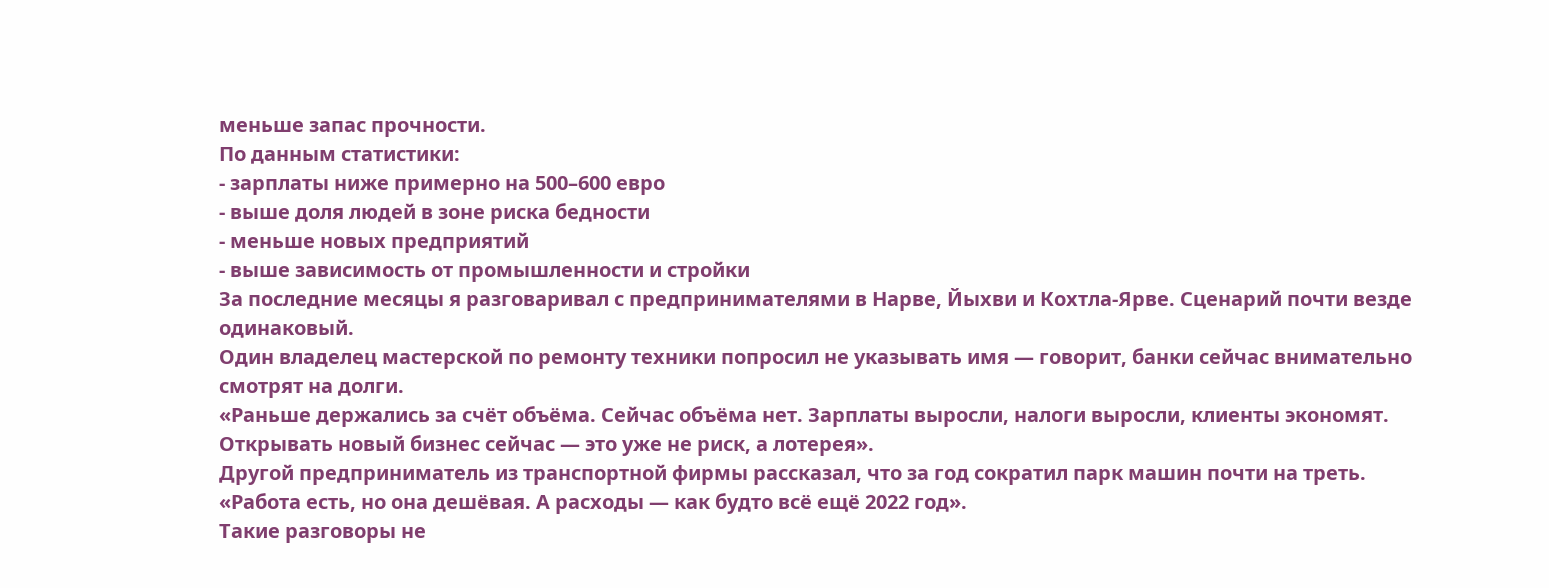меньше запас прочности.
По данным статистики:
- зарплаты ниже примерно на 500–600 евро
- выше доля людей в зоне риска бедности
- меньше новых предприятий
- выше зависимость от промышленности и стройки
За последние месяцы я разговаривал с предпринимателями в Нарве, Йыхви и Кохтла-Ярве. Сценарий почти везде одинаковый.
Один владелец мастерской по ремонту техники попросил не указывать имя — говорит, банки сейчас внимательно смотрят на долги.
«Раньше держались за счёт объёма. Сейчас объёма нет. Зарплаты выросли, налоги выросли, клиенты экономят. Открывать новый бизнес сейчас — это уже не риск, а лотерея».
Другой предприниматель из транспортной фирмы рассказал, что за год сократил парк машин почти на треть.
«Работа есть, но она дешёвая. А расходы — как будто всё ещё 2022 год».
Такие разговоры не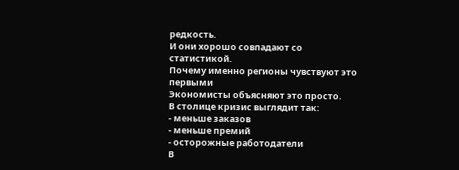редкость.
И они хорошо совпадают со статистикой.
Почему именно регионы чувствуют это первыми
Экономисты объясняют это просто.
В столице кризис выглядит так:
- меньше заказов
- меньше премий
- осторожные работодатели
В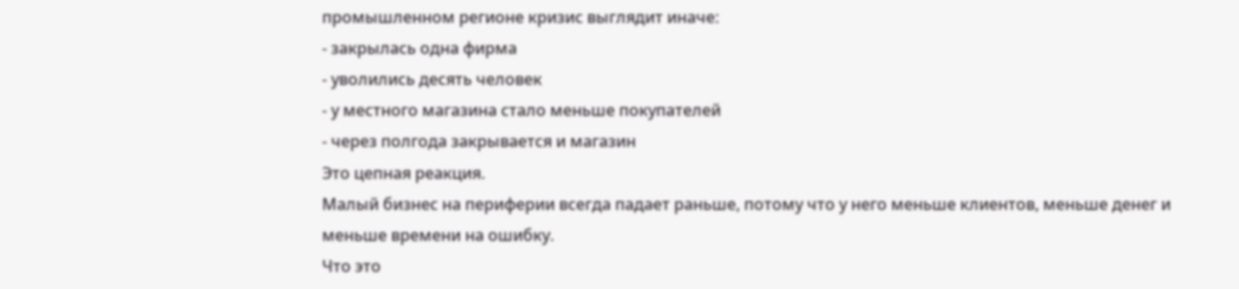промышленном регионе кризис выглядит иначе:
- закрылась одна фирма
- уволились десять человек
- у местного магазина стало меньше покупателей
- через полгода закрывается и магазин
Это цепная реакция.
Малый бизнес на периферии всегда падает раньше, потому что у него меньше клиентов, меньше денег и меньше времени на ошибку.
Что это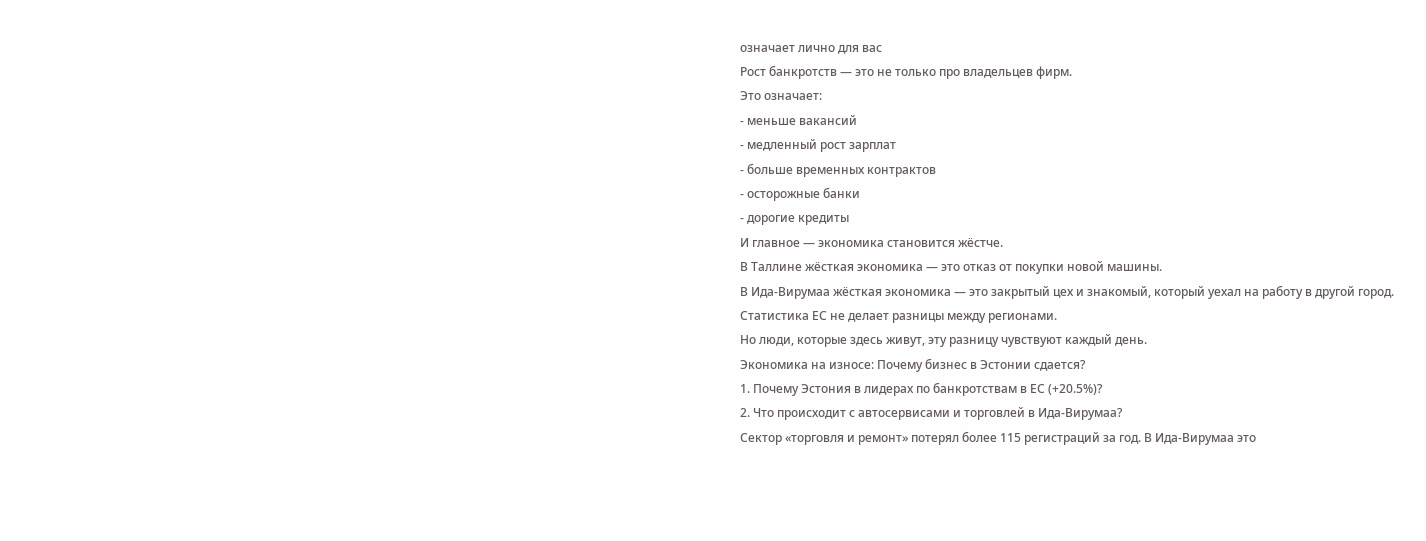означает лично для вас
Рост банкротств — это не только про владельцев фирм.
Это означает:
- меньше вакансий
- медленный рост зарплат
- больше временных контрактов
- осторожные банки
- дорогие кредиты
И главное — экономика становится жёстче.
В Таллине жёсткая экономика — это отказ от покупки новой машины.
В Ида-Вирумаа жёсткая экономика — это закрытый цех и знакомый, который уехал на работу в другой город.
Статистика ЕС не делает разницы между регионами.
Но люди, которые здесь живут, эту разницу чувствуют каждый день.
Экономика на износе: Почему бизнес в Эстонии сдается?
1. Почему Эстония в лидерах по банкротствам в ЕС (+20.5%)?
2. Что происходит с автосервисами и торговлей в Ида-Вирумаа?
Сектор «торговля и ремонт» потерял более 115 регистраций за год. В Ида-Вирумаа это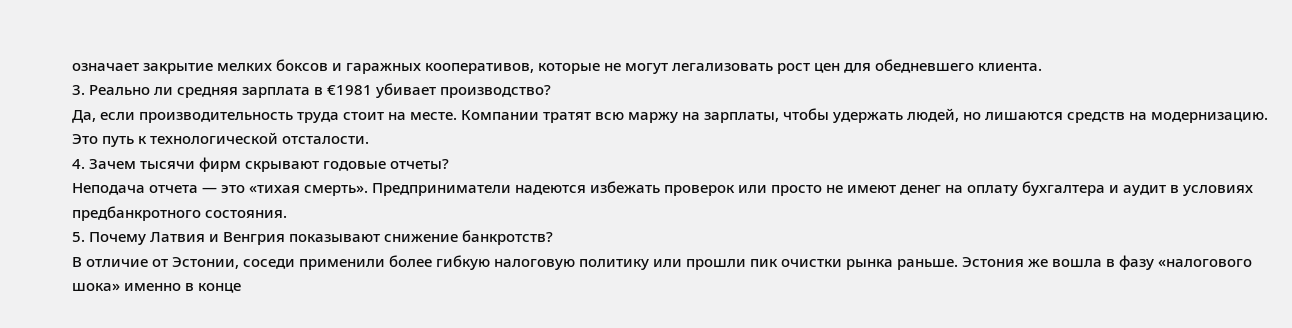означает закрытие мелких боксов и гаражных кооперативов, которые не могут легализовать рост цен для обедневшего клиента.
3. Реально ли средняя зарплата в €1981 убивает производство?
Да, если производительность труда стоит на месте. Компании тратят всю маржу на зарплаты, чтобы удержать людей, но лишаются средств на модернизацию. Это путь к технологической отсталости.
4. Зачем тысячи фирм скрывают годовые отчеты?
Неподача отчета — это «тихая смерть». Предприниматели надеются избежать проверок или просто не имеют денег на оплату бухгалтера и аудит в условиях предбанкротного состояния.
5. Почему Латвия и Венгрия показывают снижение банкротств?
В отличие от Эстонии, соседи применили более гибкую налоговую политику или прошли пик очистки рынка раньше. Эстония же вошла в фазу «налогового шока» именно в конце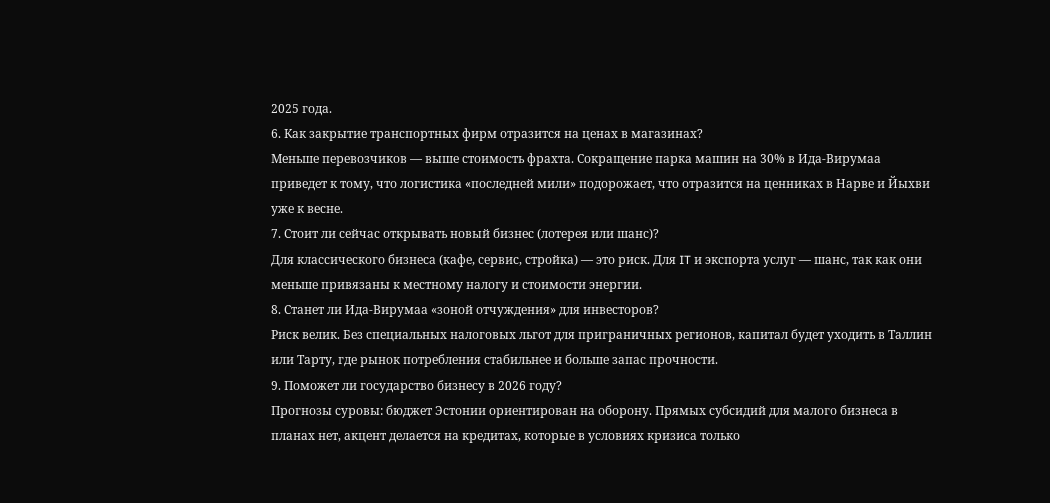2025 года.
6. Как закрытие транспортных фирм отразится на ценах в магазинах?
Меньше перевозчиков — выше стоимость фрахта. Сокращение парка машин на 30% в Ида-Вирумаа приведет к тому, что логистика «последней мили» подорожает, что отразится на ценниках в Нарве и Йыхви уже к весне.
7. Стоит ли сейчас открывать новый бизнес (лотерея или шанс)?
Для классического бизнеса (кафе, сервис, стройка) — это риск. Для IT и экспорта услуг — шанс, так как они меньше привязаны к местному налогу и стоимости энергии.
8. Станет ли Ида-Вирумаа «зоной отчуждения» для инвесторов?
Риск велик. Без специальных налоговых льгот для приграничных регионов, капитал будет уходить в Таллин или Тарту, где рынок потребления стабильнее и больше запас прочности.
9. Поможет ли государство бизнесу в 2026 году?
Прогнозы суровы: бюджет Эстонии ориентирован на оборону. Прямых субсидий для малого бизнеса в планах нет, акцент делается на кредитах, которые в условиях кризиса только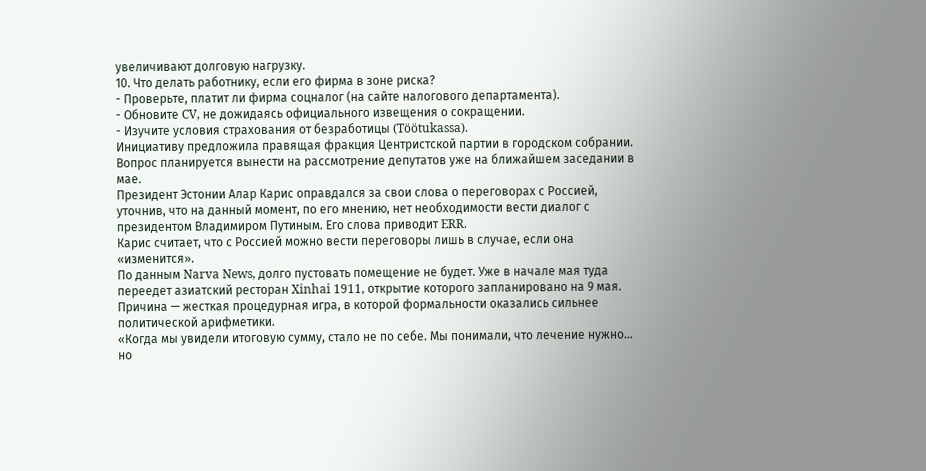увеличивают долговую нагрузку.
10. Что делать работнику, если его фирма в зоне риска?
- Проверьте, платит ли фирма соцналог (на сайте налогового департамента).
- Обновите CV, не дожидаясь официального извещения о сокращении.
- Изучите условия страхования от безработицы (Töötukassa).
Инициативу предложила правящая фракция Центристской партии в городском собрании. Вопрос планируется вынести на рассмотрение депутатов уже на ближайшем заседании в мае.
Президент Эстонии Алар Карис оправдался за свои слова о переговорах с Россией, уточнив, что на данный момент, по его мнению, нет необходимости вести диалог с президентом Владимиром Путиным. Его слова приводит ERR.
Карис считает, что с Россией можно вести переговоры лишь в случае, если она «изменится».
По данным Narva News, долго пустовать помещение не будет. Уже в начале мая туда переедет азиатский ресторан Xinhai 1911, открытие которого запланировано на 9 мая.
Причина — жесткая процедурная игра, в которой формальности оказались сильнее политической арифметики.
«Когда мы увидели итоговую сумму, стало не по себе. Мы понимали, что лечение нужно… но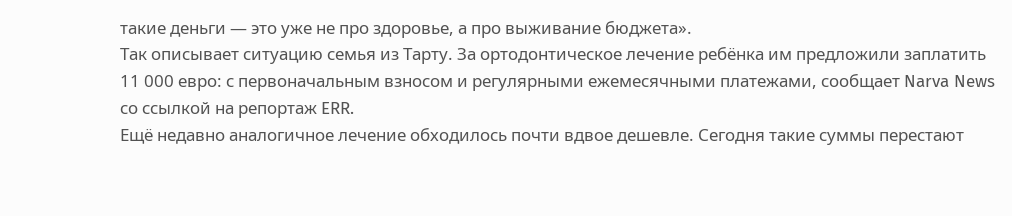такие деньги — это уже не про здоровье, а про выживание бюджета».
Так описывает ситуацию семья из Тарту. За ортодонтическое лечение ребёнка им предложили заплатить 11 000 евро: с первоначальным взносом и регулярными ежемесячными платежами, сообщает Narva News со ссылкой на репортаж ERR.
Ещё недавно аналогичное лечение обходилось почти вдвое дешевле. Сегодня такие суммы перестают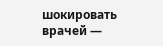шокировать врачей —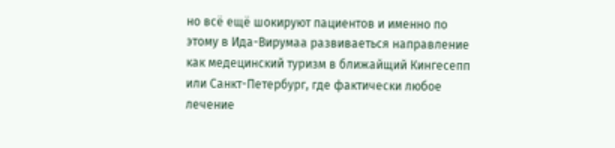но всё ещё шокируют пациентов и именно по этому в Ида-Вирумаа развиваеться направление как медецинский туризм в ближайщий Кингесепп или Санкт-Петербург, где фактически любое лечение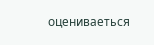оцениваеться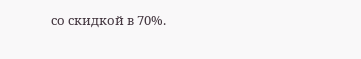со скидкой в 70%.